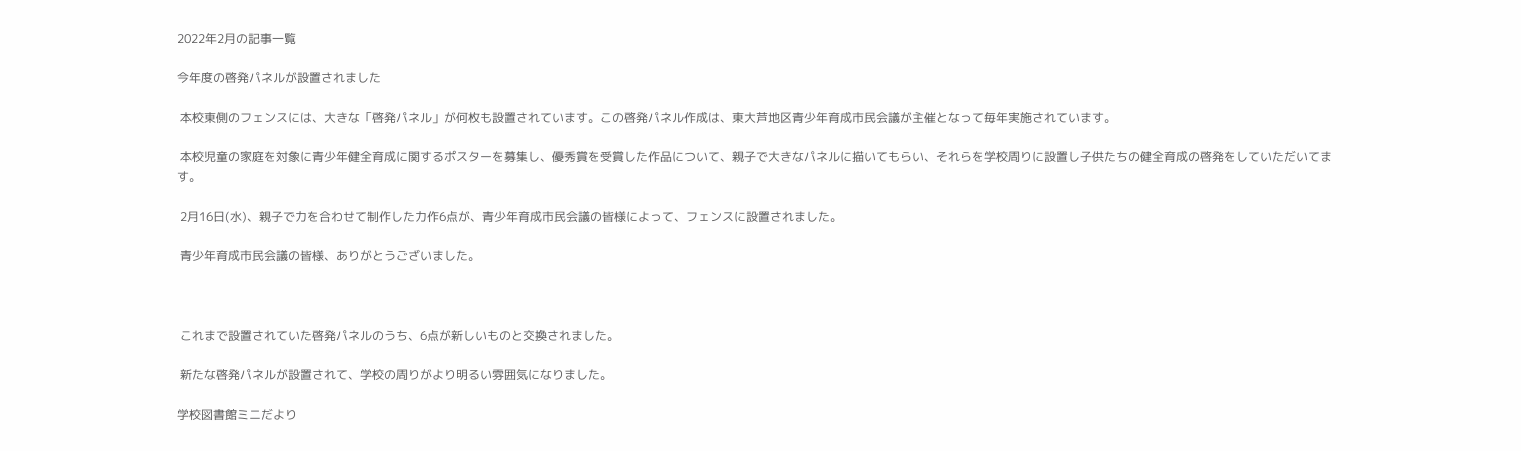2022年2月の記事一覧

今年度の啓発パネルが設置されました

 本校東側のフェンスには、大きな「啓発パネル」が何枚も設置されています。この啓発パネル作成は、東大芦地区青少年育成市民会議が主催となって毎年実施されています。

 本校児童の家庭を対象に青少年健全育成に関するポスターを募集し、優秀賞を受賞した作品について、親子で大きなパネルに描いてもらい、それらを学校周りに設置し子供たちの健全育成の啓発をしていただいてます。

 2月16日(水)、親子で力を合わせて制作した力作6点が、青少年育成市民会議の皆様によって、フェンスに設置されました。

 青少年育成市民会議の皆様、ありがとうございました。



 これまで設置されていた啓発パネルのうち、6点が新しいものと交換されました。

 新たな啓発パネルが設置されて、学校の周りがより明るい雰囲気になりました。

学校図書館ミニだより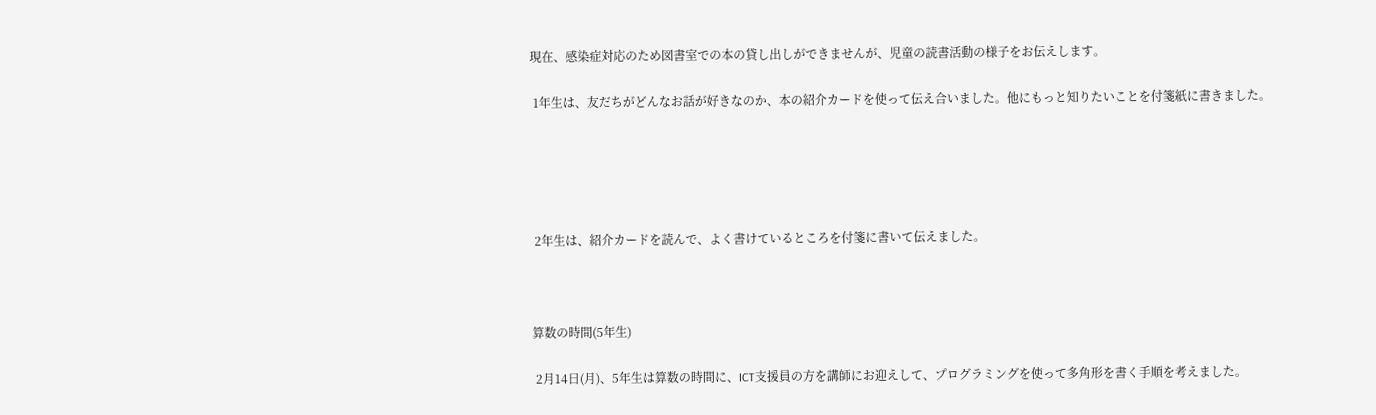現在、感染症対応のため図書室での本の貸し出しができませんが、児童の読書活動の様子をお伝えします。

 1年生は、友だちがどんなお話が好きなのか、本の紹介カードを使って伝え合いました。他にもっと知りたいことを付箋紙に書きました。





 2年生は、紹介カードを読んで、よく書けているところを付箋に書いて伝えました。



算数の時間(5年生)

 2月14日(月)、5年生は算数の時間に、ICT支援員の方を講師にお迎えして、プログラミングを使って多角形を書く手順を考えました。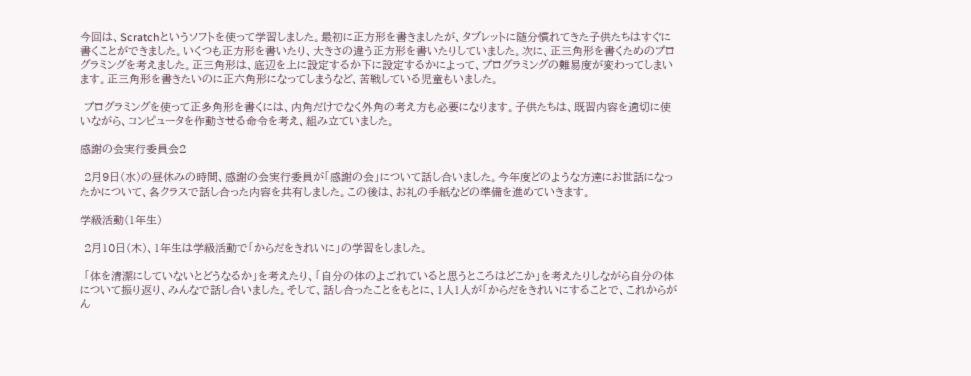今回は、Scratchというソフトを使って学習しました。最初に正方形を書きましたが、タブレットに随分慣れてきた子供たちはすぐに書くことができました。いくつも正方形を書いたり、大きさの違う正方形を書いたりしていました。次に、正三角形を書くためのプログラミングを考えました。正三角形は、底辺を上に設定するか下に設定するかによって、プログラミングの難易度が変わってしまいます。正三角形を書きたいのに正六角形になってしまうなど、苦戦している児童もいました。

 プログラミングを使って正多角形を書くには、内角だけでなく外角の考え方も必要になります。子供たちは、既習内容を適切に使いながら、コンピュータを作動させる命令を考え、組み立ていました。

感謝の会実行委員会2

 2月9日(水)の昼休みの時間、感謝の会実行委員が「感謝の会」について話し合いました。今年度どのような方達にお世話になったかについて、各クラスで話し合った内容を共有しました。この後は、お礼の手紙などの準備を進めていきます。

学級活動(1年生)

 2月10日(木)、1年生は学級活動で「からだをきれいに」の学習をしました。

 「体を清潔にしていないとどうなるか」を考えたり、「自分の体のよごれていると思うところはどこか」を考えたりしながら自分の体について振り返り、みんなで話し合いました。そして、話し合ったことをもとに、1人1人が「からだをきれいにすることで、これからがん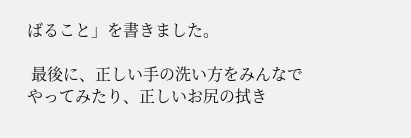ばること」を書きました。

 最後に、正しい手の洗い方をみんなでやってみたり、正しいお尻の拭き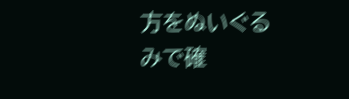方をぬいぐるみで確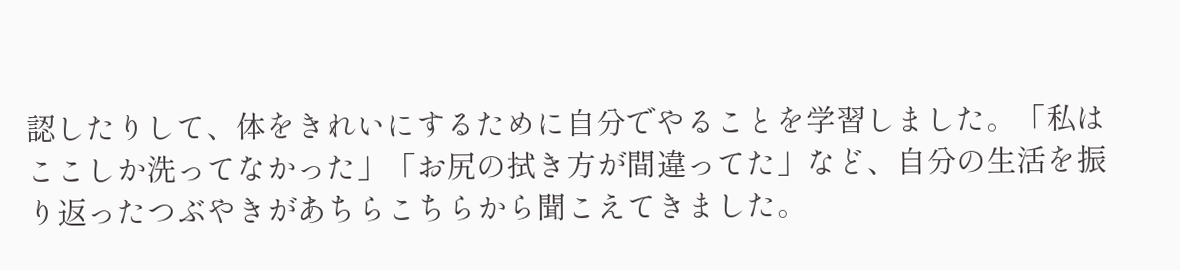認したりして、体をきれいにするために自分でやることを学習しました。「私はここしか洗ってなかった」「お尻の拭き方が間違ってた」など、自分の生活を振り返ったつぶやきがあちらこちらから聞こえてきました。